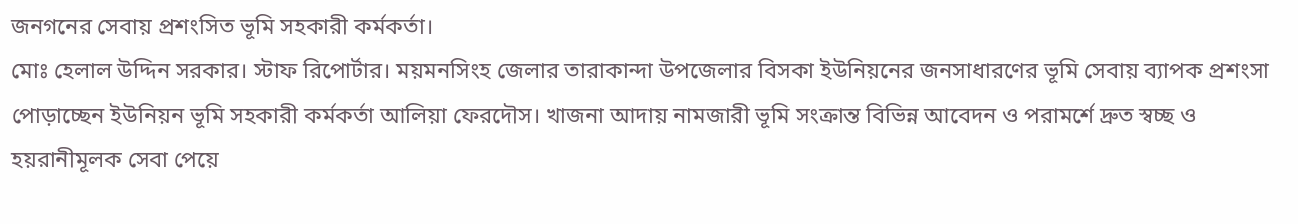জনগনের সেবায় প্রশংসিত ভূমি সহকারী কর্মকর্তা।
মোঃ হেলাল উদ্দিন সরকার। স্টাফ রিপোর্টার। ময়মনসিংহ জেলার তারাকান্দা উপজেলার বিসকা ইউনিয়নের জনসাধারণের ভূমি সেবায় ব্যাপক প্রশংসা পোড়াচ্ছেন ইউনিয়ন ভূমি সহকারী কর্মকর্তা আলিয়া ফেরদৌস। খাজনা আদায় নামজারী ভূমি সংক্রান্ত বিভিন্ন আবেদন ও পরামর্শে দ্রুত স্বচ্ছ ও হয়রানীমূলক সেবা পেয়ে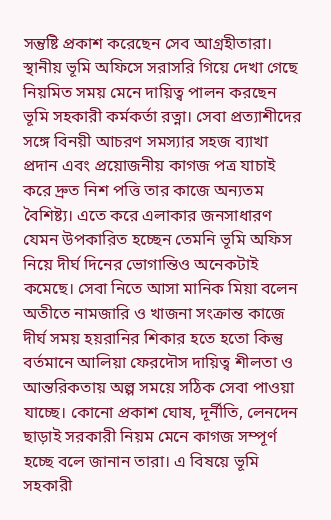সন্তুষ্টি প্রকাশ করেছেন সেব আগ্রহীতারা। স্থানীয় ভূমি অফিসে সরাসরি গিয়ে দেখা গেছে নিয়মিত সময় মেনে দায়িত্ব পালন করছেন ভূমি সহকারী কর্মকর্তা রত্না। সেবা প্রত্যাশীদের সঙ্গে বিনয়ী আচরণ সমস্যার সহজ ব্যাখা প্রদান এবং প্রয়োজনীয় কাগজ পত্র যাচাই করে দ্রুত নিশ পত্তি তার কাজে অন্যতম বৈশিষ্ট্য। এতে করে এলাকার জনসাধারণ যেমন উপকারিত হচ্ছেন তেমনি ভূমি অফিস নিয়ে দীর্ঘ দিনের ভোগান্তিও অনেকটাই কমেছে। সেবা নিতে আসা মানিক মিয়া বলেন অতীতে নামজারি ও খাজনা সংক্রান্ত কাজে দীর্ঘ সময় হয়রানির শিকার হতে হতো কিন্তু বর্তমানে আলিয়া ফেরদৌস দায়িত্ব শীলতা ও আন্তরিকতায় অল্প সময়ে সঠিক সেবা পাওয়া যাচ্ছে। কোনো প্রকাশ ঘোষ, দূর্নীতি, লেনদেন ছাড়াই সরকারী নিয়ম মেনে কাগজ সম্পূর্ণ হচ্ছে বলে জানান তারা। এ বিষয়ে ভূমি সহকারী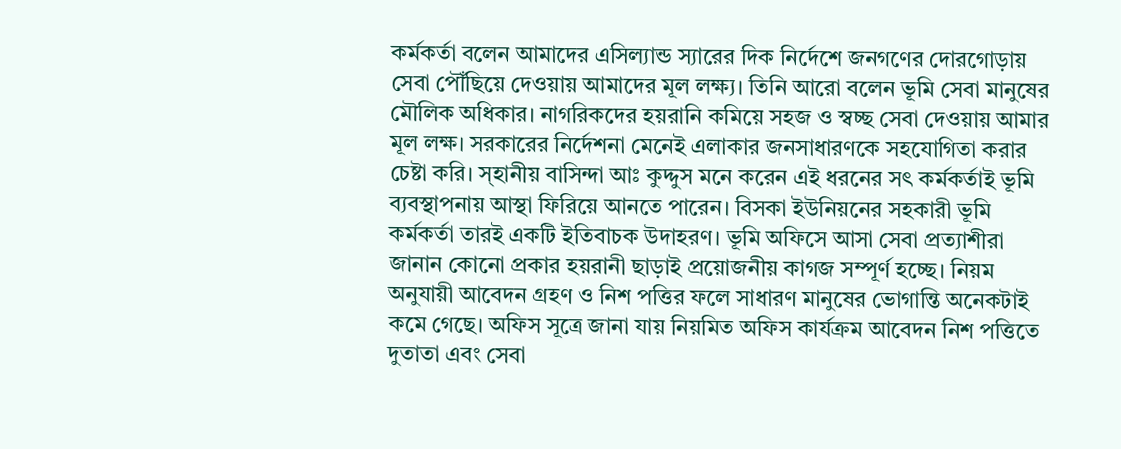কর্মকর্তা বলেন আমাদের এসিল্যান্ড স্যারের দিক নির্দেশে জনগণের দোরগোড়ায় সেবা পৌঁছিয়ে দেওয়ায় আমাদের মূল লক্ষ্য। তিনি আরো বলেন ভূমি সেবা মানুষের মৌলিক অধিকার। নাগরিকদের হয়রানি কমিয়ে সহজ ও স্বচ্ছ সেবা দেওয়ায় আমার মূল লক্ষ। সরকারের নির্দেশনা মেনেই এলাকার জনসাধারণকে সহযোগিতা করার চেষ্টা করি। স্হানীয় বাসিন্দা আঃ কুদ্দুস মনে করেন এই ধরনের সৎ কর্মকর্তাই ভূমি ব্যবস্থাপনায় আস্থা ফিরিয়ে আনতে পারেন। বিসকা ইউনিয়নের সহকারী ভূমি কর্মকর্তা তারই একটি ইতিবাচক উদাহরণ। ভূমি অফিসে আসা সেবা প্রত্যাশীরা জানান কোনো প্রকার হয়রানী ছাড়াই প্রয়োজনীয় কাগজ সম্পূর্ণ হচ্ছে। নিয়ম অনুযায়ী আবেদন গ্রহণ ও নিশ পত্তির ফলে সাধারণ মানুষের ভোগান্তি অনেকটাই কমে গেছে। অফিস সূত্রে জানা যায় নিয়মিত অফিস কার্যক্রম আবেদন নিশ পত্তিতে দুতাতা এবং সেবা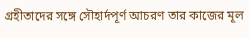গ্রহীতাদের সঙ্গে সৌহার্দপূর্ণ আচরণ তার কাজের মূল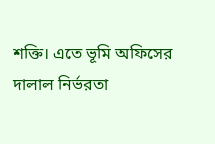শক্তি। এতে ভূমি অফিসের দালাল নির্ভরতা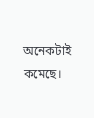অনেকটাই কমেছে।